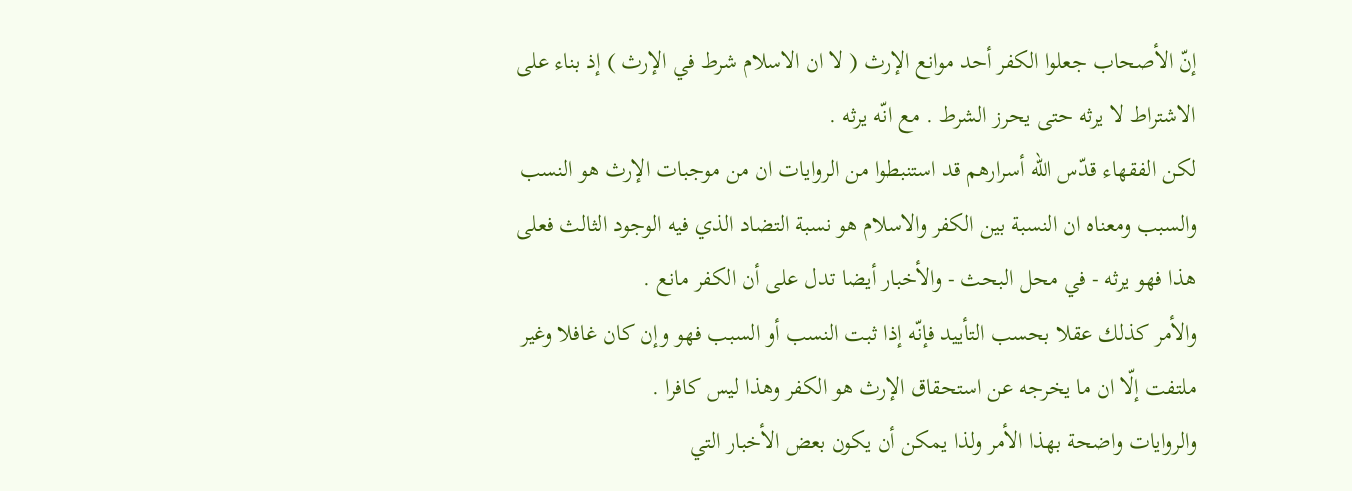إنّ الأصحاب جعلوا الكفر أحد موانع الإرث ( لا ان الاسلام شرط في الإرث ) إذ بناء على الاشتراط لا يرثه حتى يحرز الشرط . مع انّه يرثه .
لكن الفقهاء قدّس اللّه أسرارهم قد استنبطوا من الروايات ان من موجبات الإرث هو النسب والسبب ومعناه ان النسبة بين الكفر والاسلام هو نسبة التضاد الذي فيه الوجود الثالث فعلى هذا فهو يرثه - في محل البحث - والأخبار أيضا تدل على أن الكفر مانع .
والأمر كذلك عقلا بحسب التأييد فإنّه إذا ثبت النسب أو السبب فهو وإن كان غافلا وغير ملتفت إلّا ان ما يخرجه عن استحقاق الإرث هو الكفر وهذا ليس كافرا .
والروايات واضحة بهذا الأمر ولذا يمكن أن يكون بعض الأخبار التي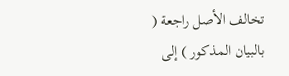تخالف الأصل راجعة ( بالبيان المذكور ) إلى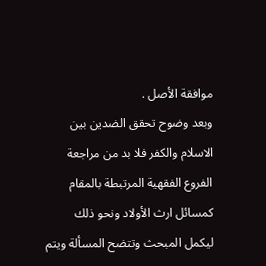موافقة الأصل .
وبعد وضوح تحقق الضدين بين الاسلام والكفر فلا بد من مراجعة الفروع الفقهية المرتبطة بالمقام كمسائل ارث الأولاد ونحو ذلك ليكمل المبحث وتتضح المسألة ويتم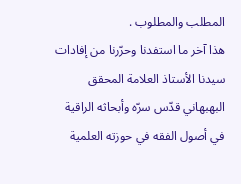المطلب والمطلوب .
هذا آخر ما استفدنا وحرّرنا من إفادات سيدنا الأستاذ العلامة المحقق البهبهاني قدّس سرّه وأبحاثه الراقية في أصول الفقه في حوزته العلمية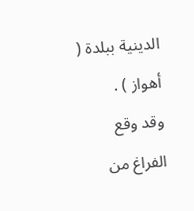الدينية ببلدة ( أهواز ) .
وقد وقع الفراغ من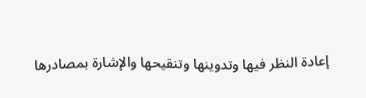إعادة النظر فيها وتدوينها وتنقيحها والإشارة بمصادرها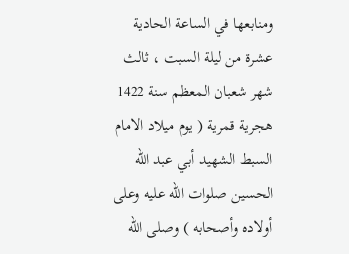ومنابعها في الساعة الحادية عشرة من ليلة السبت ، ثالث شهر شعبان المعظم سنة 1422 هجرية قمرية ( يوم ميلاد الامام السبط الشهيد أبي عبد اللّه الحسين صلوات اللّه عليه وعلى أولاده وأصحابه ) وصلى اللّه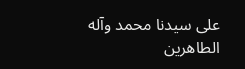على سيدنا محمد وآله الطاهرين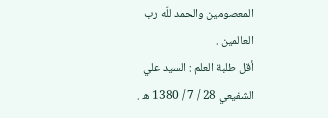المعصومين والحمد للّه رب العالمين .
أقل طلبة العلم : السيد علي الشفيعي 28 / 7 / 1380 ه .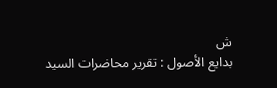ش
بدايع الأصول : تقرير محاضرات السيد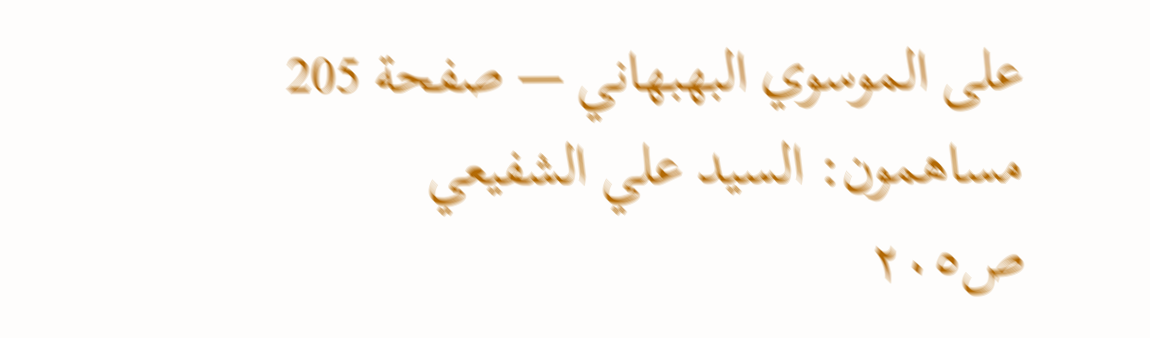على الموسوي البهبهاني — صفحة 205
مساهمون: السيد علي الشفيعي
ص٢٠٥